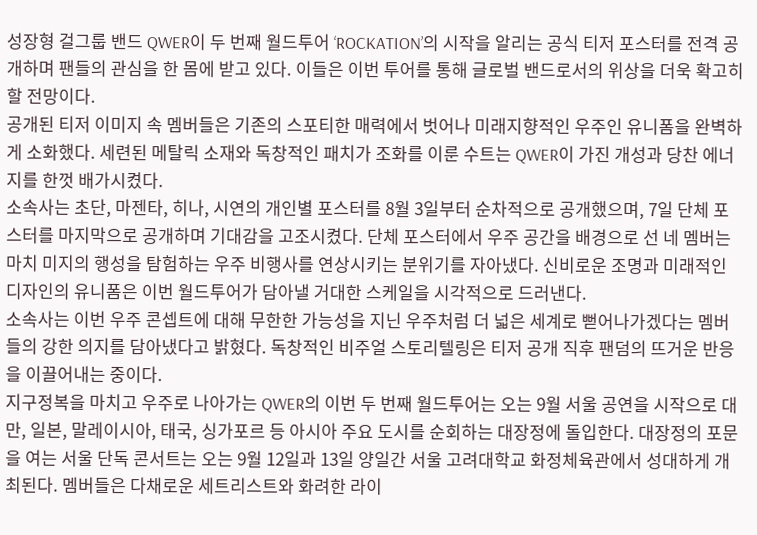성장형 걸그룹 밴드 QWER이 두 번째 월드투어 ‘ROCKATION’의 시작을 알리는 공식 티저 포스터를 전격 공개하며 팬들의 관심을 한 몸에 받고 있다. 이들은 이번 투어를 통해 글로벌 밴드로서의 위상을 더욱 확고히 할 전망이다.
공개된 티저 이미지 속 멤버들은 기존의 스포티한 매력에서 벗어나 미래지향적인 우주인 유니폼을 완벽하게 소화했다. 세련된 메탈릭 소재와 독창적인 패치가 조화를 이룬 수트는 QWER이 가진 개성과 당찬 에너지를 한껏 배가시켰다.
소속사는 초단, 마젠타, 히나, 시연의 개인별 포스터를 8월 3일부터 순차적으로 공개했으며, 7일 단체 포스터를 마지막으로 공개하며 기대감을 고조시켰다. 단체 포스터에서 우주 공간을 배경으로 선 네 멤버는 마치 미지의 행성을 탐험하는 우주 비행사를 연상시키는 분위기를 자아냈다. 신비로운 조명과 미래적인 디자인의 유니폼은 이번 월드투어가 담아낼 거대한 스케일을 시각적으로 드러낸다.
소속사는 이번 우주 콘셉트에 대해 무한한 가능성을 지닌 우주처럼 더 넓은 세계로 뻗어나가겠다는 멤버들의 강한 의지를 담아냈다고 밝혔다. 독창적인 비주얼 스토리텔링은 티저 공개 직후 팬덤의 뜨거운 반응을 이끌어내는 중이다.
지구정복을 마치고 우주로 나아가는 QWER의 이번 두 번째 월드투어는 오는 9월 서울 공연을 시작으로 대만, 일본, 말레이시아, 태국, 싱가포르 등 아시아 주요 도시를 순회하는 대장정에 돌입한다. 대장정의 포문을 여는 서울 단독 콘서트는 오는 9월 12일과 13일 양일간 서울 고려대학교 화정체육관에서 성대하게 개최된다. 멤버들은 다채로운 세트리스트와 화려한 라이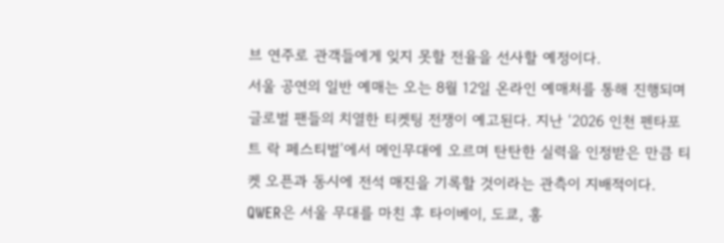브 연주로 관객들에게 잊지 못할 전율을 선사할 예정이다.
서울 공연의 일반 예매는 오는 8월 12일 온라인 예매처를 통해 진행되며 글로벌 팬들의 치열한 티켓팅 전쟁이 예고된다. 지난 ‘2026 인천 펜타포트 락 페스티벌’에서 메인무대에 오르며 탄탄한 실력을 인정받은 만큼 티켓 오픈과 동시에 전석 매진을 기록할 것이라는 관측이 지배적이다.
QWER은 서울 무대를 마친 후 타이베이, 도쿄, 홍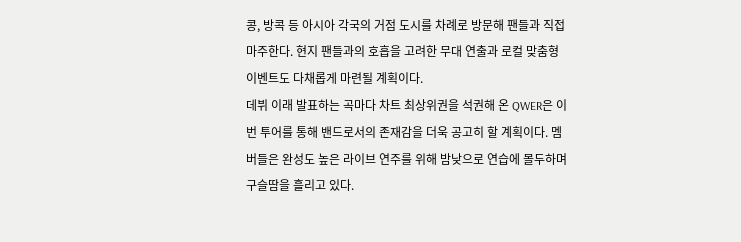콩, 방콕 등 아시아 각국의 거점 도시를 차례로 방문해 팬들과 직접 마주한다. 현지 팬들과의 호흡을 고려한 무대 연출과 로컬 맞춤형 이벤트도 다채롭게 마련될 계획이다.
데뷔 이래 발표하는 곡마다 차트 최상위권을 석권해 온 QWER은 이번 투어를 통해 밴드로서의 존재감을 더욱 공고히 할 계획이다. 멤버들은 완성도 높은 라이브 연주를 위해 밤낮으로 연습에 몰두하며 구슬땀을 흘리고 있다.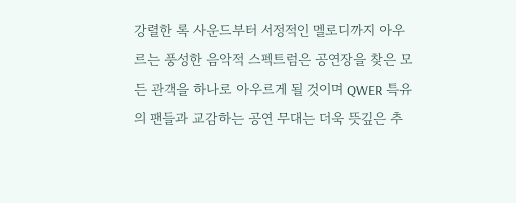강렬한 록 사운드부터 서정적인 멜로디까지 아우르는 풍성한 음악적 스펙트럼은 공연장을 찾은 모든 관객을 하나로 아우르게 될 것이며 QWER 특유의 팬들과 교감하는 공연 무대는 더욱 뜻깊은 추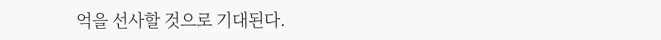억을 선사할 것으로 기대된다.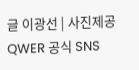글 이광선 | 사진제공 QWER 공식 SNS